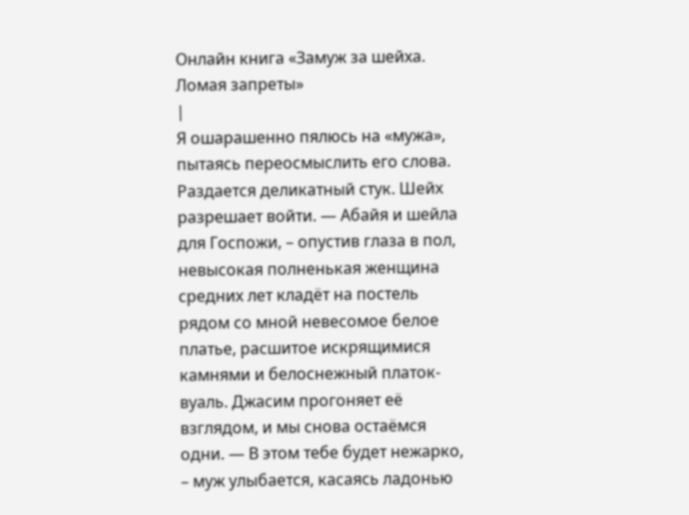Онлайн книга «Замуж за шейха. Ломая запреты»
|
Я ошарашенно пялюсь на «мужа», пытаясь переосмыслить его слова. Раздается деликатный стук. Шейх разрешает войти. — Абайя и шейла для Госпожи, – опустив глаза в пол, невысокая полненькая женщина средних лет кладёт на постель рядом со мной невесомое белое платье, расшитое искрящимися камнями и белоснежный платок-вуаль. Джасим прогоняет её взглядом, и мы снова остаёмся одни. — В этом тебе будет нежарко, – муж улыбается, касаясь ладонью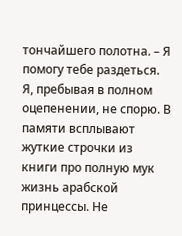тончайшего полотна. – Я помогу тебе раздеться. Я, пребывая в полном оцепенении, не спорю. В памяти всплывают жуткие строчки из книги про полную мук жизнь арабской принцессы. Не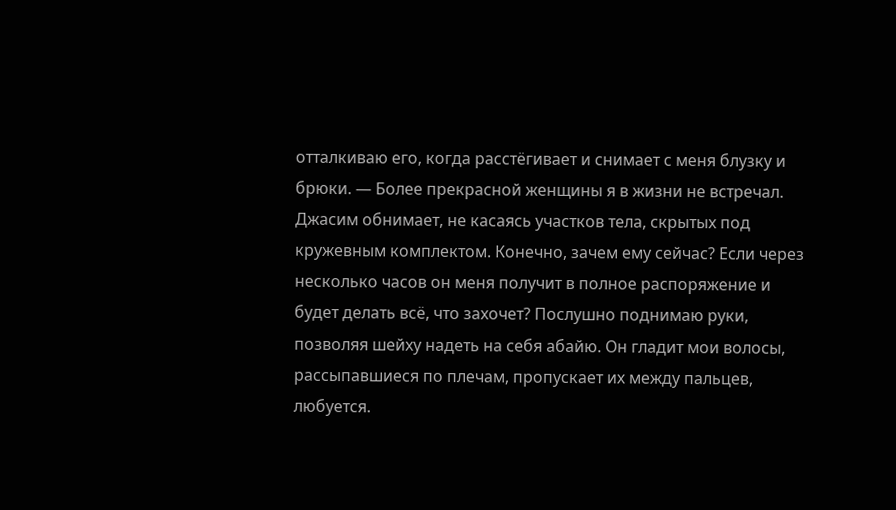отталкиваю его, когда расстёгивает и снимает с меня блузку и брюки. — Более прекрасной женщины я в жизни не встречал. Джасим обнимает, не касаясь участков тела, скрытых под кружевным комплектом. Конечно, зачем ему сейчас? Если через несколько часов он меня получит в полное распоряжение и будет делать всё, что захочет? Послушно поднимаю руки, позволяя шейху надеть на себя абайю. Он гладит мои волосы, рассыпавшиеся по плечам, пропускает их между пальцев, любуется.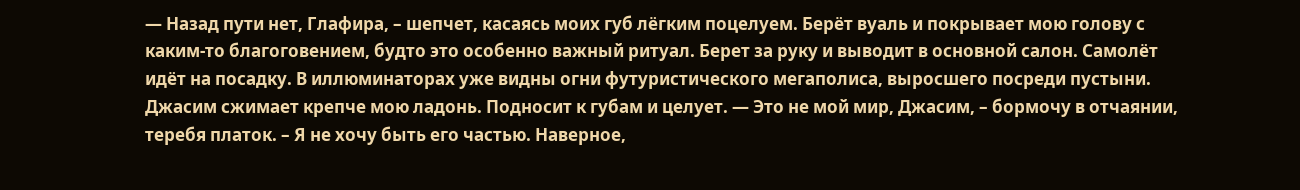— Назад пути нет, Глафира, – шепчет, касаясь моих губ лёгким поцелуем. Берёт вуаль и покрывает мою голову с каким-то благоговением, будто это особенно важный ритуал. Берет за руку и выводит в основной салон. Самолёт идёт на посадку. В иллюминаторах уже видны огни футуристического мегаполиса, выросшего посреди пустыни. Джасим сжимает крепче мою ладонь. Подносит к губам и целует. — Это не мой мир, Джасим, – бормочу в отчаянии, теребя платок. – Я не хочу быть его частью. Наверное,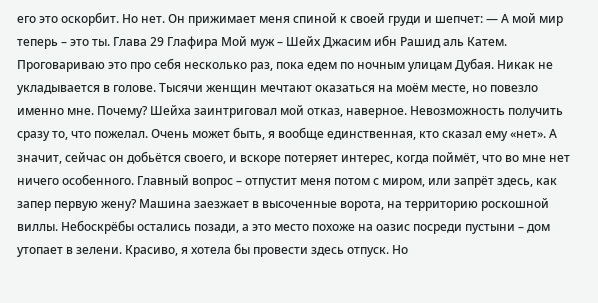его это оскорбит. Но нет. Он прижимает меня спиной к своей груди и шепчет: — А мой мир теперь – это ты. Глава 29 Глафира Мой муж – Шейх Джасим ибн Рашид аль Катем. Проговариваю это про себя несколько раз, пока едем по ночным улицам Дубая. Никак не укладывается в голове. Тысячи женщин мечтают оказаться на моём месте, но повезло именно мне. Почему? Шейха заинтриговал мой отказ, наверное. Невозможность получить сразу то, что пожелал. Очень может быть, я вообще единственная, кто сказал ему «нет». А значит, сейчас он добьётся своего, и вскоре потеряет интерес, когда поймёт, что во мне нет ничего особенного. Главный вопрос – отпустит меня потом с миром, или запрёт здесь, как запер первую жену? Машина заезжает в высоченные ворота, на территорию роскошной виллы. Небоскрёбы остались позади, а это место похоже на оазис посреди пустыни – дом утопает в зелени. Красиво, я хотела бы провести здесь отпуск. Но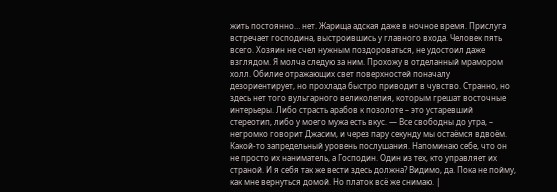жить постоянно… нет. Жарища адская даже в ночное время. Прислуга встречает господина, выстроившись у главного входа. Человек пять всего. Хозяин не счел нужным поздороваться, не удостоил даже взглядом. Я молча следую за ним. Прохожу в отделанный мрамором холл. Обилие отражающих свет поверхностей поначалу дезориентирует, но прохлада быстро приводит в чувство. Странно, но здесь нет того вульгарного великолепия, которым грешат восточные интерьеры. Либо страсть арабов к позолоте – это устаревший стереотип, либо у моего мужа есть вкус. — Все свободны до утра, – негромко говорит Джасим, и через пару секунду мы остаёмся вдвоём. Какой-то запредельный уровень послушания. Напоминаю себе, что он не просто их наниматель, а Господин. Один из тех, кто управляет их страной. И я себя так же вести здесь должна? Видимо, да. Пока не пойму, как мне вернуться домой. Но платок всё же снимаю. |